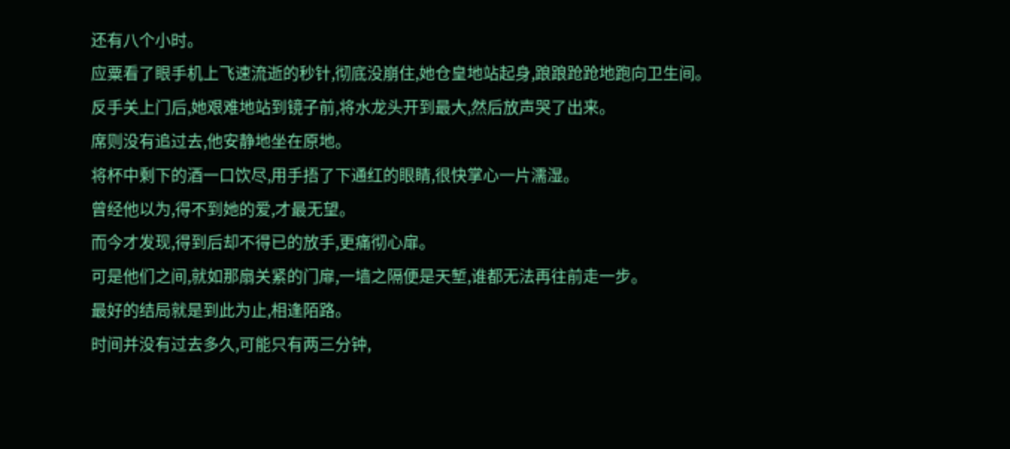还有八个小时。
应粟看了眼手机上飞速流逝的秒针,彻底没崩住,她仓皇地站起身,踉踉跄跄地跑向卫生间。
反手关上门后,她艰难地站到镜子前,将水龙头开到最大,然后放声哭了出来。
席则没有追过去,他安静地坐在原地。
将杯中剩下的酒一口饮尽,用手捂了下通红的眼睛,很快掌心一片濡湿。
曾经他以为,得不到她的爱,才最无望。
而今才发现,得到后却不得已的放手,更痛彻心扉。
可是他们之间,就如那扇关紧的门扉,一墙之隔便是天堑,谁都无法再往前走一步。
最好的结局就是到此为止,相逢陌路。
时间并没有过去多久,可能只有两三分钟,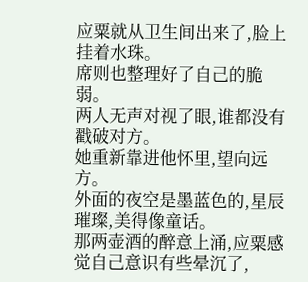应粟就从卫生间出来了,脸上挂着水珠。
席则也整理好了自己的脆弱。
两人无声对视了眼,谁都没有戳破对方。
她重新靠进他怀里,望向远方。
外面的夜空是墨蓝色的,星辰璀璨,美得像童话。
那两壶酒的醉意上涌,应粟感觉自己意识有些晕沉了,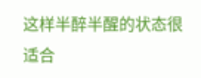这样半醉半醒的状态很适合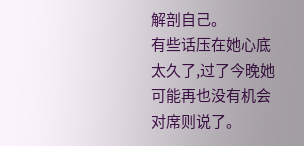解剖自己。
有些话压在她心底太久了,过了今晚她可能再也没有机会对席则说了。